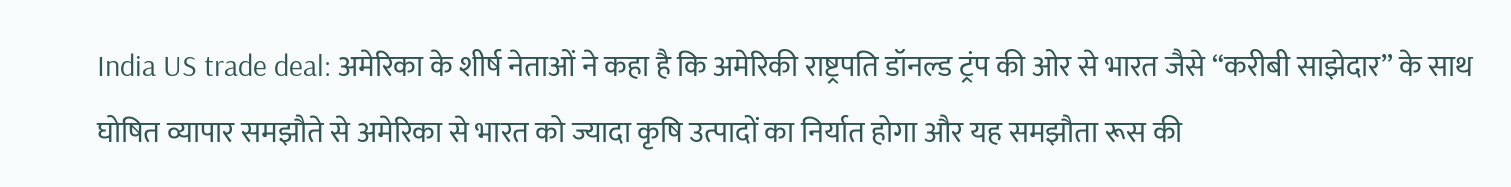India US trade deal: अमेरिका के शीर्ष नेताओं ने कहा है कि अमेरिकी राष्ट्रपति डॉनल्ड ट्रंप की ओर से भारत जैसे “करीबी साझेदार” के साथ घोषित व्यापार समझौते से अमेरिका से भारत को ज्यादा कृषि उत्पादों का निर्यात होगा और यह समझौता रूस की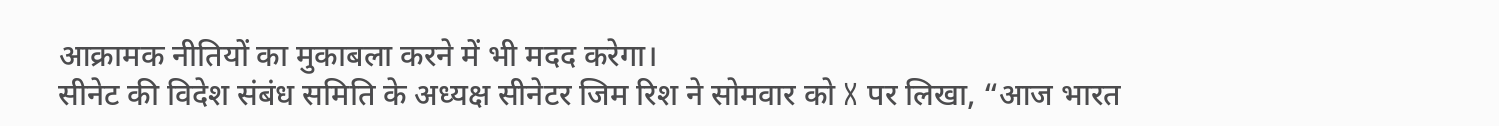आक्रामक नीतियों का मुकाबला करने में भी मदद करेगा।
सीनेट की विदेश संबंध समिति के अध्यक्ष सीनेटर जिम रिश ने सोमवार को X पर लिखा, “आज भारत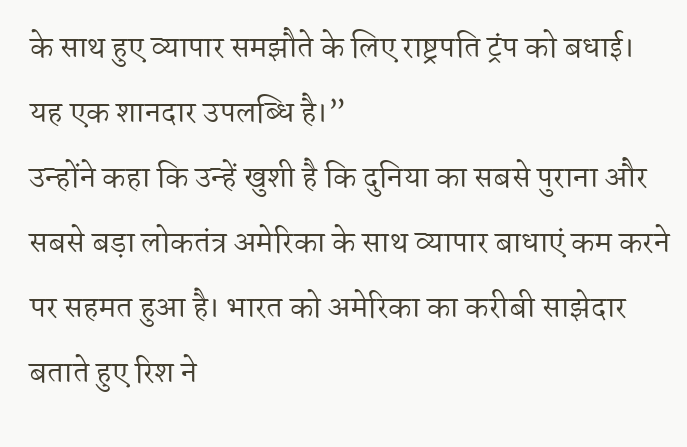के साथ हुए व्यापार समझौते के लिए राष्ट्रपति ट्रंप को बधाई। यह एक शानदार उपलब्धि है।”
उन्होंने कहा कि उन्हें खुशी है कि दुनिया का सबसे पुराना और सबसे बड़ा लोकतंत्र अमेरिका के साथ व्यापार बाधाएं कम करने पर सहमत हुआ है। भारत को अमेरिका का करीबी साझेदार बताते हुए रिश ने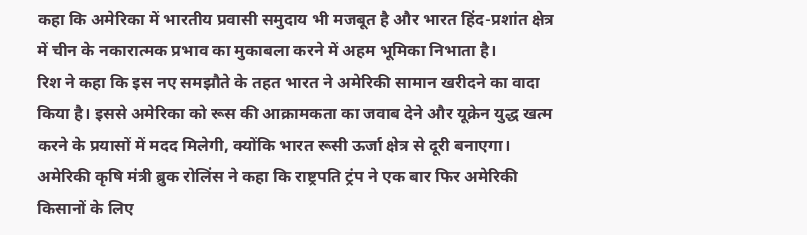कहा कि अमेरिका में भारतीय प्रवासी समुदाय भी मजबूत है और भारत हिंद-प्रशांत क्षेत्र में चीन के नकारात्मक प्रभाव का मुकाबला करने में अहम भूमिका निभाता है।
रिश ने कहा कि इस नए समझौते के तहत भारत ने अमेरिकी सामान खरीदने का वादा किया है। इससे अमेरिका को रूस की आक्रामकता का जवाब देने और यूक्रेन युद्ध खत्म करने के प्रयासों में मदद मिलेगी, क्योंकि भारत रूसी ऊर्जा क्षेत्र से दूरी बनाएगा।
अमेरिकी कृषि मंत्री ब्रुक रोलिंस ने कहा कि राष्ट्रपति ट्रंप ने एक बार फिर अमेरिकी किसानों के लिए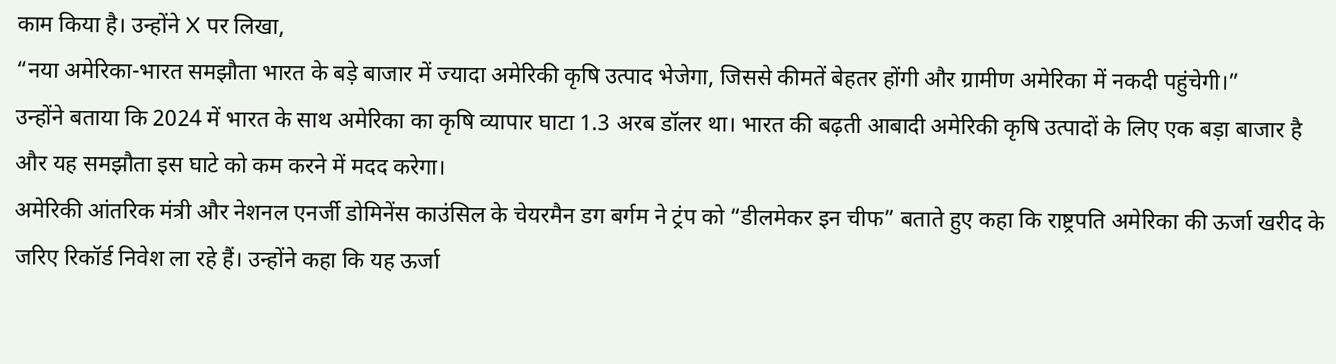काम किया है। उन्होंने X पर लिखा,
“नया अमेरिका-भारत समझौता भारत के बड़े बाजार में ज्यादा अमेरिकी कृषि उत्पाद भेजेगा, जिससे कीमतें बेहतर होंगी और ग्रामीण अमेरिका में नकदी पहुंचेगी।”
उन्होंने बताया कि 2024 में भारत के साथ अमेरिका का कृषि व्यापार घाटा 1.3 अरब डॉलर था। भारत की बढ़ती आबादी अमेरिकी कृषि उत्पादों के लिए एक बड़ा बाजार है और यह समझौता इस घाटे को कम करने में मदद करेगा।
अमेरिकी आंतरिक मंत्री और नेशनल एनर्जी डोमिनेंस काउंसिल के चेयरमैन डग बर्गम ने ट्रंप को “डीलमेकर इन चीफ” बताते हुए कहा कि राष्ट्रपति अमेरिका की ऊर्जा खरीद के जरिए रिकॉर्ड निवेश ला रहे हैं। उन्होंने कहा कि यह ऊर्जा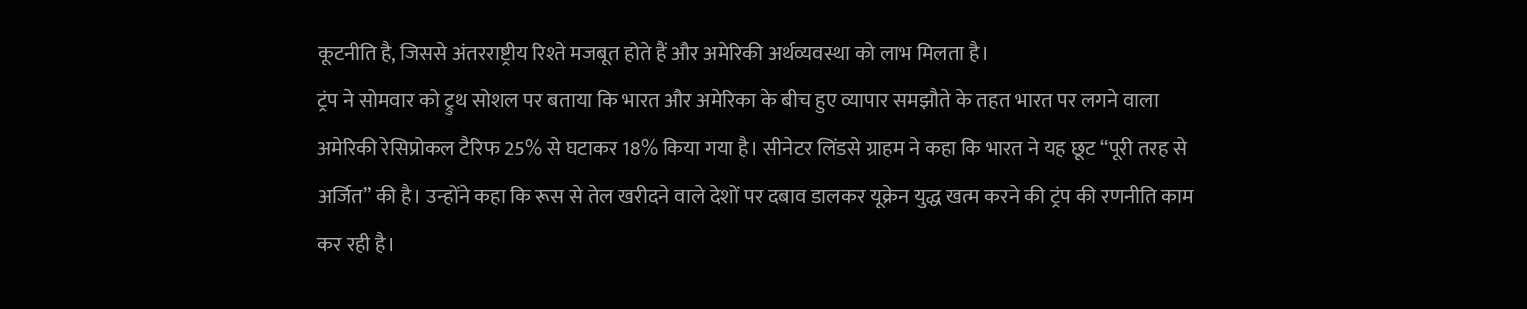कूटनीति है, जिससे अंतरराष्ट्रीय रिश्ते मजबूत होते हैं और अमेरिकी अर्थव्यवस्था को लाभ मिलता है।
ट्रंप ने सोमवार को ट्रुथ सोशल पर बताया कि भारत और अमेरिका के बीच हुए व्यापार समझौते के तहत भारत पर लगने वाला अमेरिकी रेसिप्रोकल टैरिफ 25% से घटाकर 18% किया गया है। सीनेटर लिंडसे ग्राहम ने कहा कि भारत ने यह छूट “पूरी तरह से अर्जित” की है। उन्होंने कहा कि रूस से तेल खरीदने वाले देशों पर दबाव डालकर यूक्रेन युद्ध खत्म करने की ट्रंप की रणनीति काम कर रही है।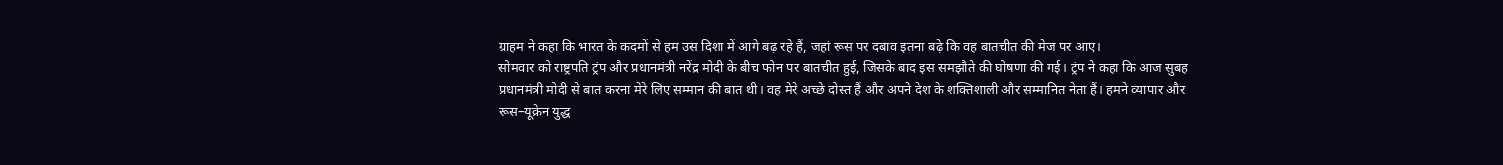ग्राहम ने कहा कि भारत के कदमों से हम उस दिशा में आगे बढ़ रहे हैं, जहां रूस पर दबाव इतना बढ़े कि वह बातचीत की मेज पर आए।
सोमवार को राष्ट्रपति ट्रंप और प्रधानमंत्री नरेंद्र मोदी के बीच फोन पर बातचीत हुई, जिसके बाद इस समझौते की घोषणा की गई। ट्रंप ने कहा कि आज सुबह प्रधानमंत्री मोदी से बात करना मेरे लिए सम्मान की बात थी। वह मेरे अच्छे दोस्त हैं और अपने देश के शक्तिशाली और सम्मानित नेता हैं। हमने व्यापार और रूस–यूक्रेन युद्ध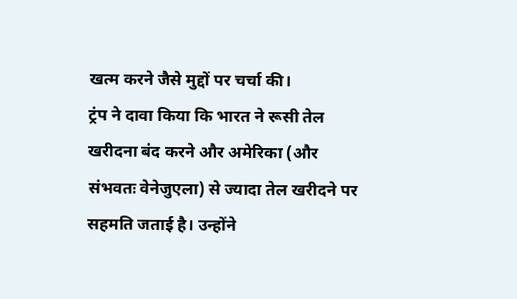खत्म करने जैसे मुद्दों पर चर्चा की।
ट्रंप ने दावा किया कि भारत ने रूसी तेल खरीदना बंद करने और अमेरिका (और संभवतः वेनेजुएला) से ज्यादा तेल खरीदने पर सहमति जताई है। उन्होंने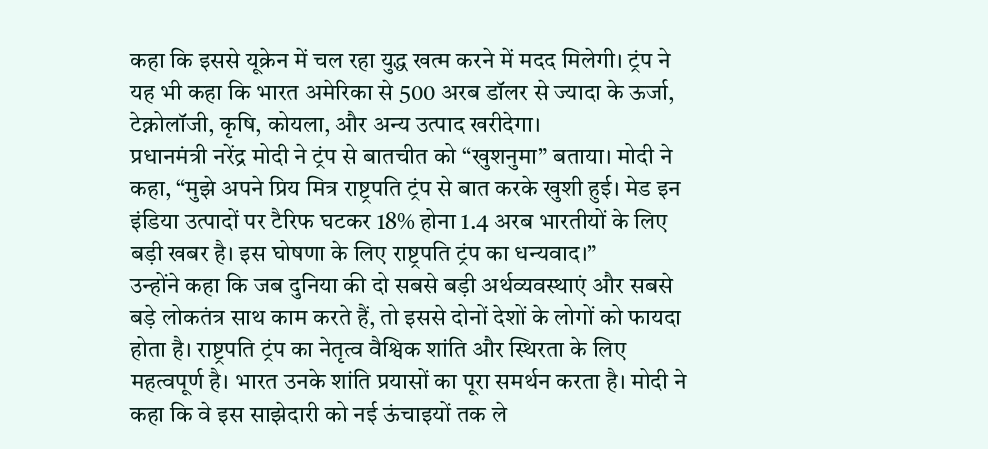कहा कि इससे यूक्रेन में चल रहा युद्ध खत्म करने में मदद मिलेगी। ट्रंप ने यह भी कहा कि भारत अमेरिका से 500 अरब डॉलर से ज्यादा के ऊर्जा, टेक्नोलॉजी, कृषि, कोयला, और अन्य उत्पाद खरीदेगा।
प्रधानमंत्री नरेंद्र मोदी ने ट्रंप से बातचीत को “खुशनुमा” बताया। मोदी ने कहा, “मुझे अपने प्रिय मित्र राष्ट्रपति ट्रंप से बात करके खुशी हुई। मेड इन इंडिया उत्पादों पर टैरिफ घटकर 18% होना 1.4 अरब भारतीयों के लिए बड़ी खबर है। इस घोषणा के लिए राष्ट्रपति ट्रंप का धन्यवाद।”
उन्होंने कहा कि जब दुनिया की दो सबसे बड़ी अर्थव्यवस्थाएं और सबसे बड़े लोकतंत्र साथ काम करते हैं, तो इससे दोनों देशों के लोगों को फायदा होता है। राष्ट्रपति ट्रंप का नेतृत्व वैश्विक शांति और स्थिरता के लिए महत्वपूर्ण है। भारत उनके शांति प्रयासों का पूरा समर्थन करता है। मोदी ने कहा कि वे इस साझेदारी को नई ऊंचाइयों तक ले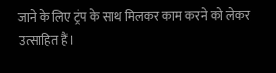जाने के लिए ट्रंप के साथ मिलकर काम करने को लेकर उत्साहित हैं।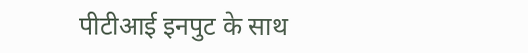पीटीआई इनपुट के साथ